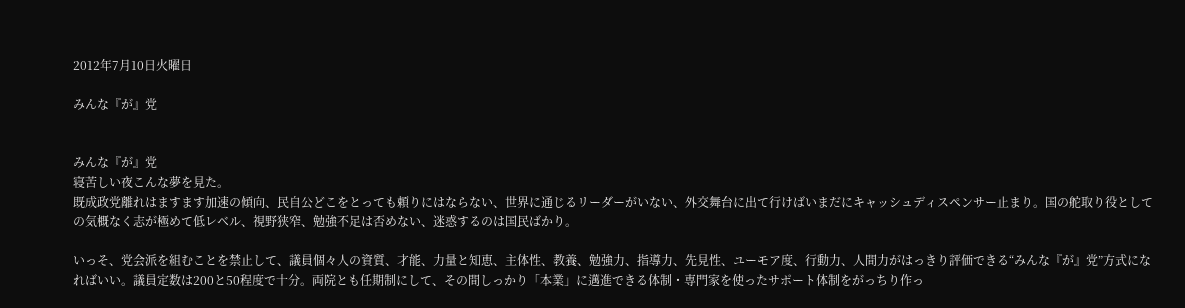2012年7月10日火曜日

みんな『が』党


みんな『が』党
寝苦しい夜こんな夢を見た。
既成政党離れはますます加速の傾向、民自公どこをとっても頼りにはならない、世界に通じるリーダーがいない、外交舞台に出て行けばいまだにキャッシュディスペンサー止まり。国の舵取り役としての気概なく志が極めて低レベル、視野狭窄、勉強不足は否めない、迷惑するのは国民ばかり。

いっそ、党会派を組むことを禁止して、議員個々人の資質、才能、力量と知恵、主体性、教養、勉強力、指導力、先見性、ユーモア度、行動力、人間力がはっきり評価できる“みんな『が』党”方式になればいい。議員定数は200と50程度で十分。両院とも任期制にして、その間しっかり「本業」に邁進できる体制・専門家を使ったサポート体制をがっちり作っ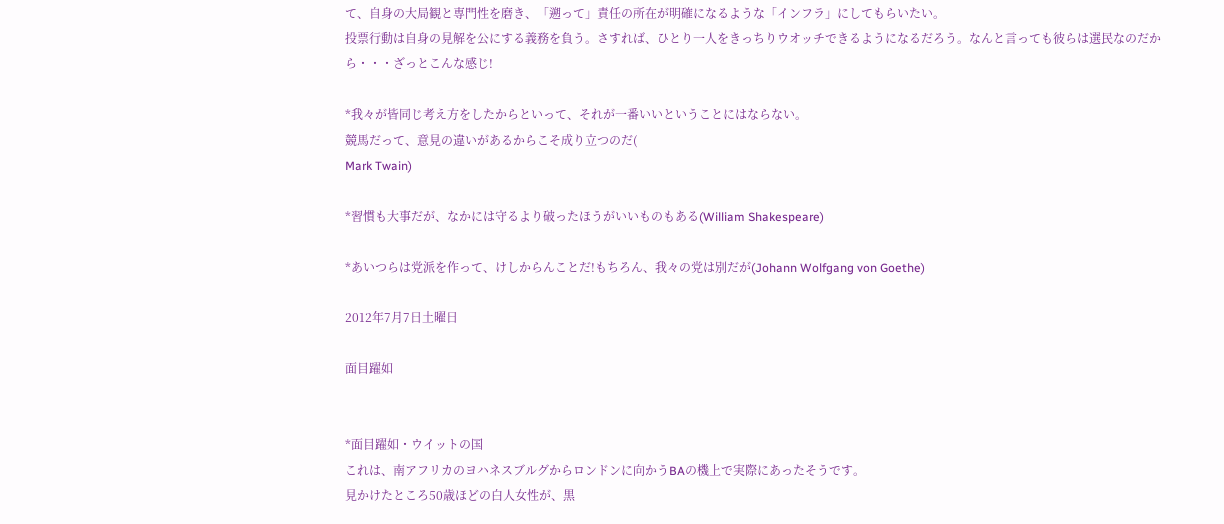て、自身の大局観と専門性を磨き、「遡って」責任の所在が明確になるような「インフラ」にしてもらいたい。
投票行動は自身の見解を公にする義務を負う。さすれば、ひとり一人をきっちりウオッチできるようになるだろう。なんと言っても彼らは選民なのだから・・・ざっとこんな感じ!

*我々が皆同じ考え方をしたからといって、それが一番いいということにはならない。
競馬だって、意見の違いがあるからこそ成り立つのだ(
Mark Twain)

*習慣も大事だが、なかには守るより破ったほうがいいものもある(William Shakespeare)

*あいつらは党派を作って、けしからんことだ!もちろん、我々の党は別だが(Johann Wolfgang von Goethe)

2012年7月7日土曜日

面目躍如


*面目躍如・ウイットの国
これは、南アフリカのヨハネスブルグからロンドンに向かうBAの機上で実際にあったそうです。
見かけたところ50歳ほどの白人女性が、黒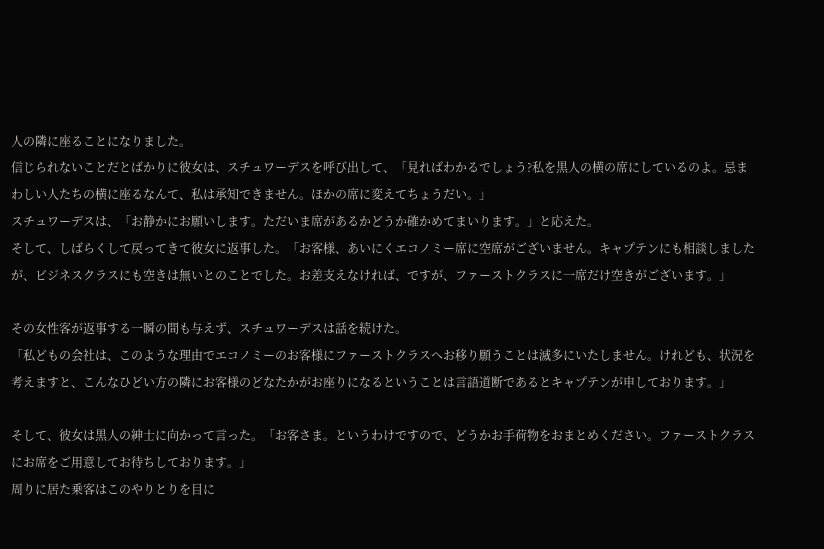人の隣に座ることになりました。
信じられないことだとばかりに彼女は、スチュワーデスを呼び出して、「見ればわかるでしょう?私を黒人の横の席にしているのよ。忌まわしい人たちの横に座るなんて、私は承知できません。ほかの席に変えてちょうだい。」
スチュワーデスは、「お静かにお願いします。ただいま席があるかどうか確かめてまいります。」と応えた。
そして、しばらくして戻ってきて彼女に返事した。「お客様、あいにくエコノミー席に空席がございません。キャプテンにも相談しましたが、ビジネスクラスにも空きは無いとのことでした。お差支えなければ、ですが、ファーストクラスに一席だけ空きがございます。」

その女性客が返事する一瞬の間も与えず、スチュワーデスは話を続けた。
「私どもの会社は、このような理由でエコノミーのお客様にファーストクラスへお移り願うことは滅多にいたしません。けれども、状況を考えますと、こんなひどい方の隣にお客様のどなたかがお座りになるということは言語道断であるとキャプテンが申しております。」

そして、彼女は黒人の紳士に向かって言った。「お客さま。というわけですので、どうかお手荷物をおまとめください。ファーストクラスにお席をご用意してお待ちしております。」
周りに居た乗客はこのやりとりを目に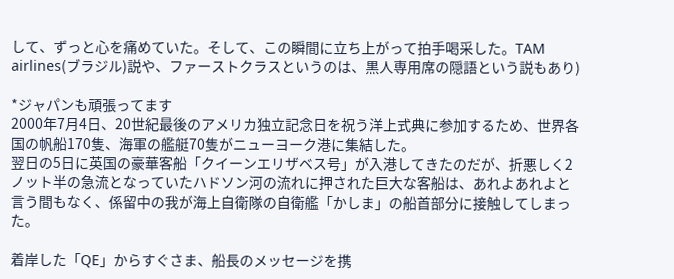して、ずっと心を痛めていた。そして、この瞬間に立ち上がって拍手喝采した。TAM airlines(ブラジル)説や、ファーストクラスというのは、黒人専用席の隠語という説もあり)

*ジャパンも頑張ってます
2000年7月4日、20世紀最後のアメリカ独立記念日を祝う洋上式典に参加するため、世界各国の帆船170隻、海軍の艦艇70隻がニューヨーク港に集結した。
翌日の5日に英国の豪華客船「クイーンエリザベス号」が入港してきたのだが、折悪しく2ノット半の急流となっていたハドソン河の流れに押された巨大な客船は、あれよあれよと言う間もなく、係留中の我が海上自衛隊の自衛艦「かしま」の船首部分に接触してしまった。

着岸した「QE」からすぐさま、船長のメッセージを携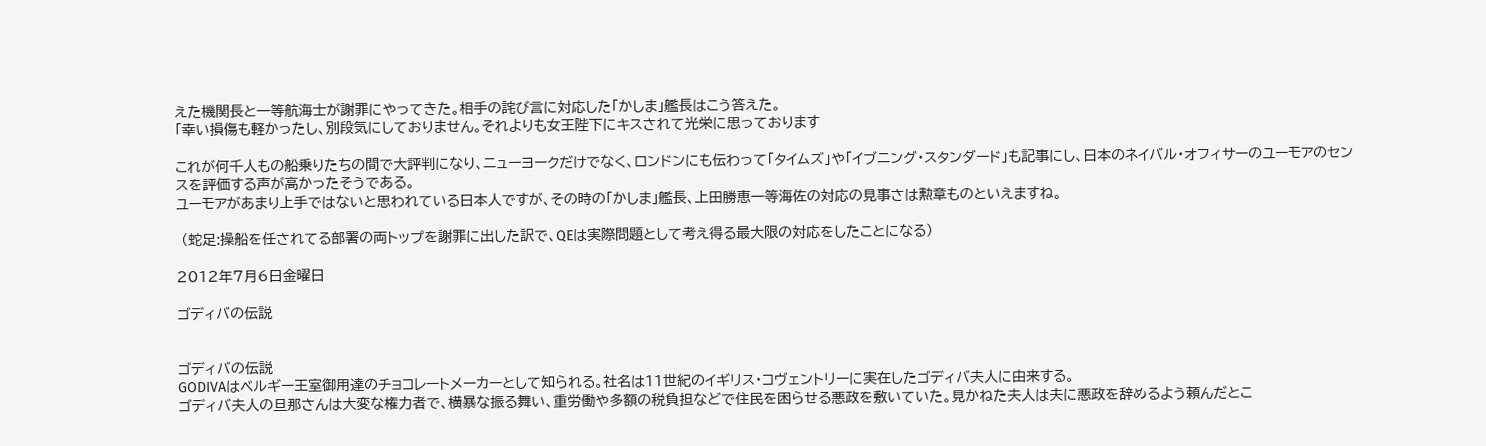えた機関長と一等航海士が謝罪にやってきた。相手の詫び言に対応した「かしま」艦長はこう答えた。
「幸い損傷も軽かったし、別段気にしておりません。それよりも女王陛下にキスされて光栄に思っております

これが何千人もの船乗りたちの間で大評判になり、ニューヨークだけでなく、ロンドンにも伝わって「タイムズ」や「イブニング・スタンダード」も記事にし、日本のネイバル・オフィサーのユーモアのセンスを評価する声が高かったそうである。
ユーモアがあまり上手ではないと思われている日本人ですが、その時の「かしま」艦長、上田勝恵一等海佐の対応の見事さは勲章ものといえますね。

 (蛇足:操船を任されてる部署の両トップを謝罪に出した訳で、QEは実際問題として考え得る最大限の対応をしたことになる)

2012年7月6日金曜日

ゴディバの伝説


ゴディバの伝説
GODIVAはベルギー王室御用達のチョコレートメーカーとして知られる。社名は11世紀のイギリス・コヴェントリーに実在したゴディバ夫人に由来する。
ゴディバ夫人の旦那さんは大変な権力者で、横暴な振る舞い、重労働や多額の税負担などで住民を困らせる悪政を敷いていた。見かねた夫人は夫に悪政を辞めるよう頼んだとこ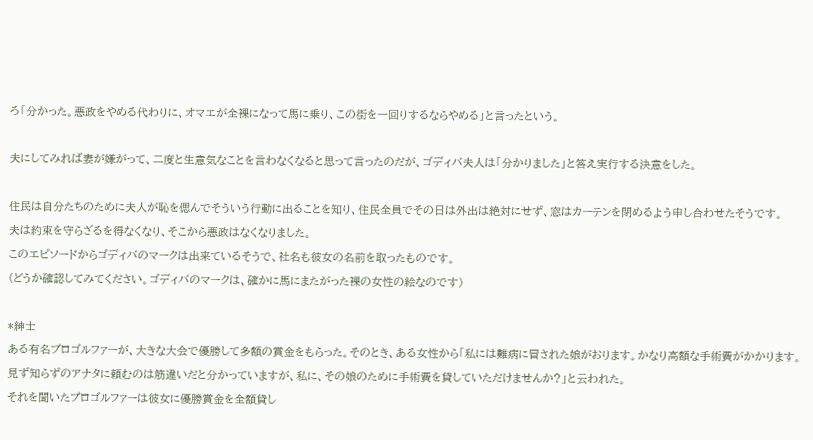ろ「分かった。悪政をやめる代わりに、オマエが全裸になって馬に乗り、この街を一回りするならやめる」と言ったという。

夫にしてみれば妻が嫌がって、二度と生意気なことを言わなくなると思って言ったのだが、ゴディバ夫人は「分かりました」と答え実行する決意をした。

住民は自分たちのために夫人が恥を偲んでそういう行動に出ることを知り、住民全員でその日は外出は絶対にせず、窓はカーテンを閉めるよう申し合わせたそうです。
夫は約束を守らざるを得なくなり、そこから悪政はなくなりました。
このエピソードからゴディバのマークは出来ているそうで、社名も彼女の名前を取ったものです。
(どうか確認してみてください。ゴディバのマークは、確かに馬にまたがった裸の女性の絵なのです)

*紳士
ある有名プロゴルファーが、大きな大会で優勝して多額の賞金をもらった。そのとき、ある女性から「私には難病に冒された娘がおります。かなり高額な手術費がかかります。見ず知らずのアナタに頼むのは筋違いだと分かっていますが、私に、その娘のために手術費を貸していただけませんか?」と云われた。
それを聞いたプロゴルファーは彼女に優勝賞金を全額貸し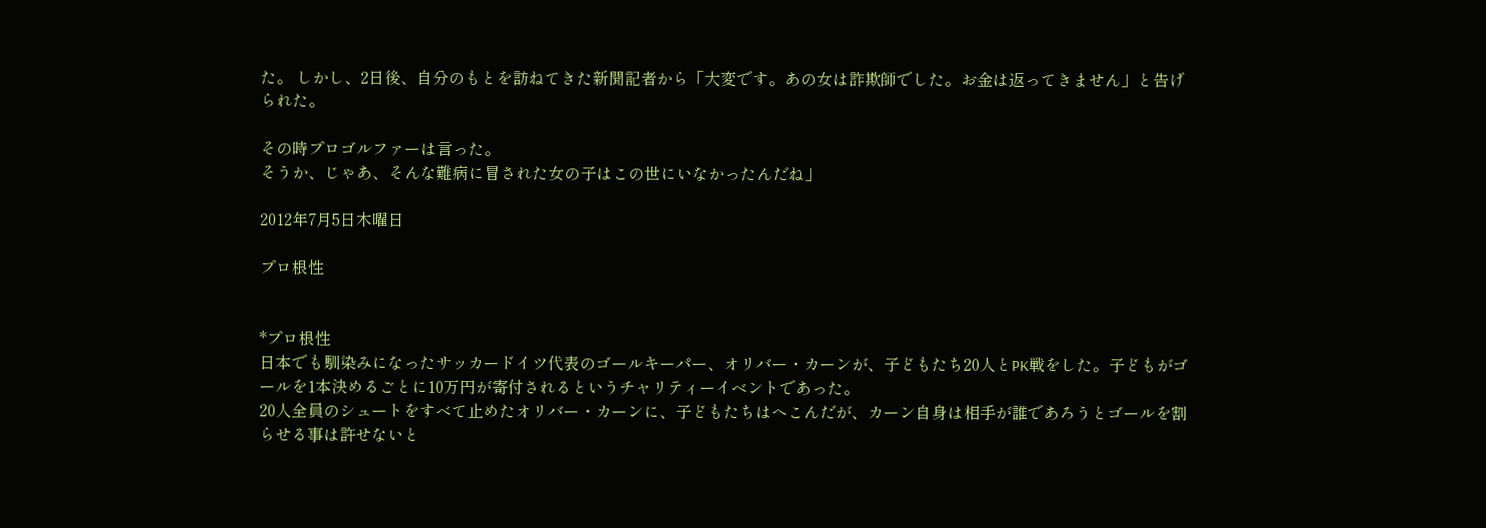た。 しかし、2日後、自分のもとを訪ねてきた新聞記者から「大変です。あの女は詐欺師でした。お金は返ってきません」と告げられた。

その時プロゴルファーは言った。
そうか、じゃあ、そんな難病に冒された女の子はこの世にいなかったんだね」

2012年7月5日木曜日

プロ根性


*プロ根性
日本でも馴染みになったサッカードイツ代表のゴールキーパー、オリバー・カーンが、子どもたち20人とPK戦をした。子どもがゴールを1本決めるごとに10万円が寄付されるというチャリティーイベントであった。
20人全員のシュートをすべて止めたオリバー・カーンに、子どもたちはへこんだが、カーン自身は相手が誰であろうとゴールを割らせる事は許せないと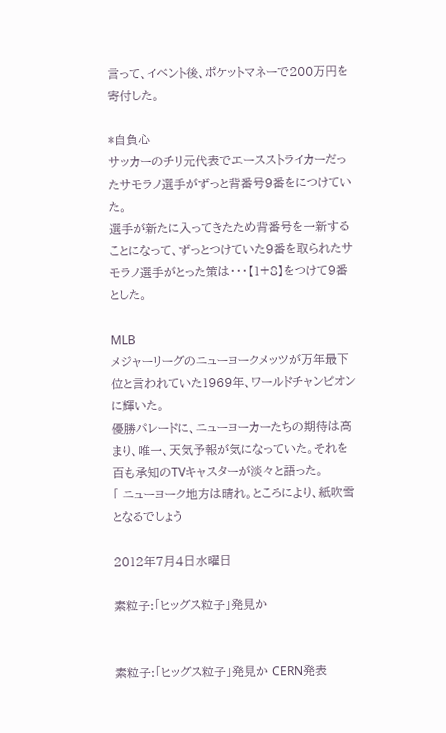言って、イベント後、ポケットマネーで200万円を寄付した。

*自負心
サッカーのチリ元代表でエースストライカーだったサモラノ選手がずっと背番号9番をにつけていた。
選手が新たに入ってきたため背番号を一新することになって、ずっとつけていた9番を取られたサモラノ選手がとった策は・・・【1+8】をつけて9番とした。

MLB
メジャーリーグのニューヨークメッツが万年最下位と言われていた1969年、ワールドチャンピオンに輝いた。
優勝パレードに、ニューヨーカーたちの期待は高まり、唯一、天気予報が気になっていた。それを百も承知のTVキャスターが淡々と語った。
「 ニューヨーク地方は晴れ。ところにより、紙吹雪となるでしょう

2012年7月4日水曜日

素粒子:「ヒッグス粒子」発見か


素粒子:「ヒッグス粒子」発見か CERN発表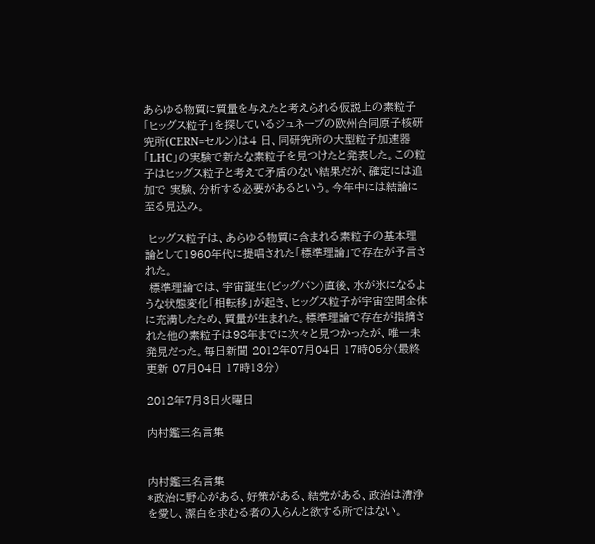あらゆる物質に質量を与えたと考えられる仮説上の素粒子「ヒッグス粒子」を探しているジュネーブの欧州合同原子核研究所(CERN=セルン)は4 日、同研究所の大型粒子加速器「LHC」の実験で新たな素粒子を見つけたと発表した。この粒子はヒッグス粒子と考えて矛盾のない結果だが、確定には追加で 実験、分析する必要があるという。今年中には結論に至る見込み。

 ヒッグス粒子は、あらゆる物質に含まれる素粒子の基本理論として1960年代に提唱された「標準理論」で存在が予言された。
 標準理論では、宇宙誕生(ビッグバン)直後、水が氷になるような状態変化「相転移」が起き、ヒッグス粒子が宇宙空間全体に充満したため、質量が生まれた。標準理論で存在が指摘された他の素粒子は98年までに次々と見つかったが、唯一未発見だった。毎日新聞 2012年07月04日 17時05分(最終更新 07月04日 17時13分)

2012年7月3日火曜日

内村鑑三名言集


内村鑑三名言集
*政治に野心がある、好策がある、結党がある、政治は清浄を愛し、潔白を求むる者の入らんと欲する所ではない。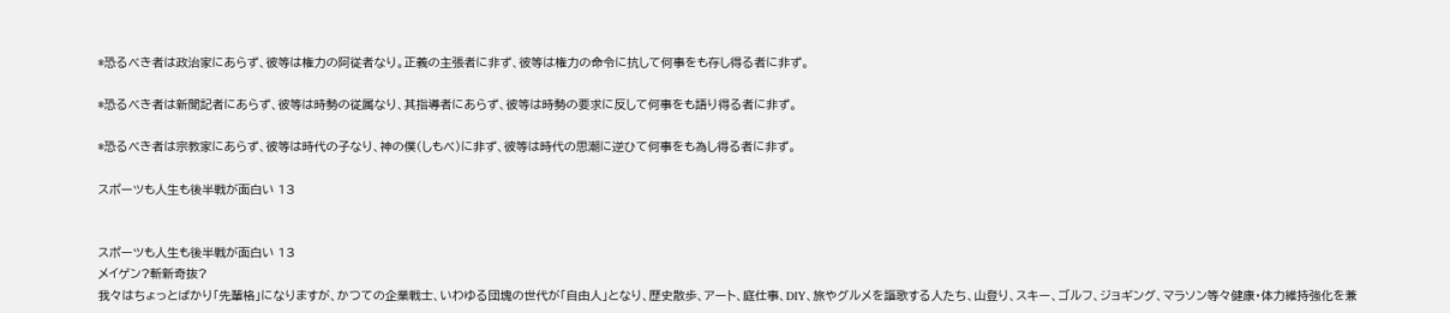*恐るべき者は政治家にあらず、彼等は権力の阿従者なり。正義の主張者に非ず、彼等は権力の命令に抗して何事をも存し得る者に非ず。

*恐るべき者は新聞記者にあらず、彼等は時勢の従属なり、其指導者にあらず、彼等は時勢の要求に反して何事をも語り得る者に非ず。

*恐るべき者は宗教家にあらず、彼等は時代の子なり、神の僕(しもべ)に非ず、彼等は時代の思潮に逆ひて何事をも為し得る者に非ず。

スポーツも人生も後半戦が面白い 13


スポーツも人生も後半戦が面白い 13
メイゲン?斬新奇抜?
我々はちょっとばかり「先輩格」になりますが、かつての企業戦士、いわゆる団塊の世代が「自由人」となり、歴史散歩、アート、庭仕事、DIY、旅やグルメを謳歌する人たち、山登り、スキー、ゴルフ、ジョギング、マラソン等々健康・体力維持強化を兼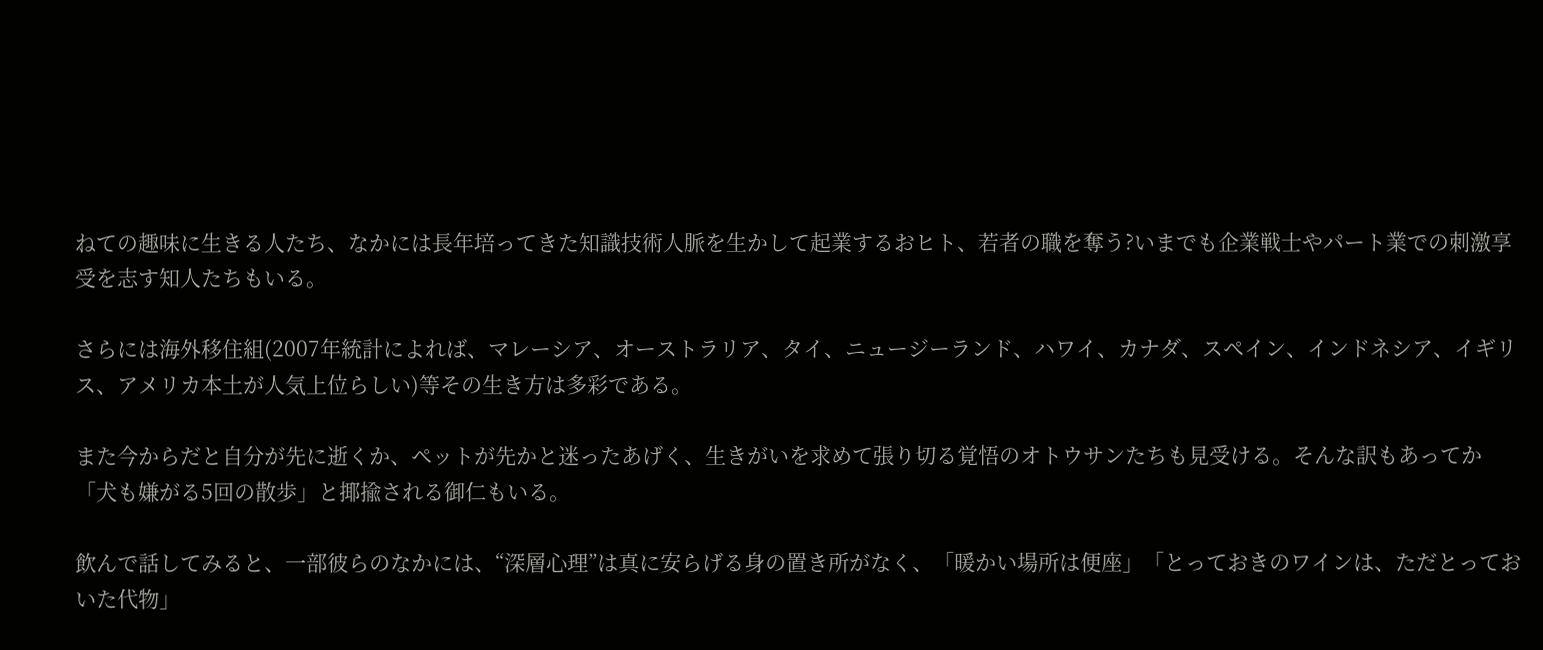ねての趣味に生きる人たち、なかには長年培ってきた知識技術人脈を生かして起業するおヒト、若者の職を奪う?いまでも企業戦士やパート業での刺激享受を志す知人たちもいる。

さらには海外移住組(2007年統計によれば、マレーシア、オーストラリア、タイ、ニュージーランド、ハワイ、カナダ、スペイン、インドネシア、イギリス、アメリカ本土が人気上位らしい)等その生き方は多彩である。

また今からだと自分が先に逝くか、ペットが先かと迷ったあげく、生きがいを求めて張り切る覚悟のオトウサンたちも見受ける。そんな訳もあってか「犬も嫌がる5回の散歩」と揶揄される御仁もいる。

飲んで話してみると、一部彼らのなかには、“深層心理”は真に安らげる身の置き所がなく、「暖かい場所は便座」「とっておきのワインは、ただとっておいた代物」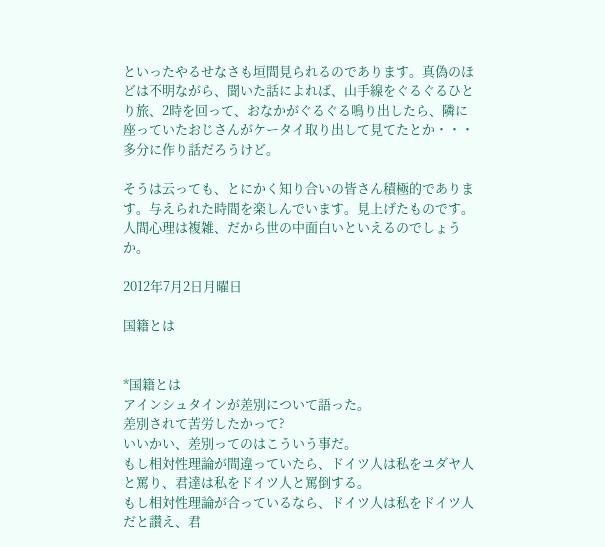といったやるせなさも垣間見られるのであります。真偽のほどは不明ながら、聞いた話によれば、山手線をぐるぐるひとり旅、2時を回って、おなかがぐるぐる鳴り出したら、隣に座っていたおじさんがケータイ取り出して見てたとか・・・多分に作り話だろうけど。

そうは云っても、とにかく知り合いの皆さん積極的であります。与えられた時間を楽しんでいます。見上げたものです。人間心理は複雑、だから世の中面白いといえるのでしょうか。

2012年7月2日月曜日

国籍とは


*国籍とは
アインシュタインが差別について語った。
差別されて苦労したかって?
いいかい、差別ってのはこういう事だ。
もし相対性理論が間違っていたら、ドイツ人は私をユダヤ人と罵り、君達は私をドイツ人と罵倒する。
もし相対性理論が合っているなら、ドイツ人は私をドイツ人だと讃え、君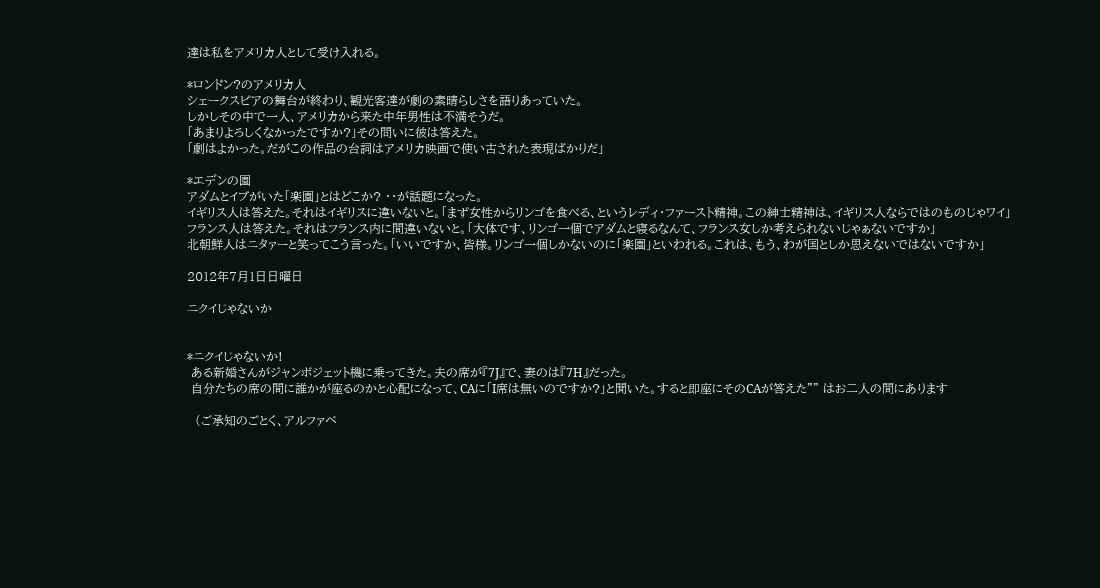達は私をアメリカ人として受け入れる。

*ロンドン?のアメリカ人
シェークスピアの舞台が終わり、観光客達が劇の素晴らしさを語りあっていた。
しかしその中で一人、アメリカから来た中年男性は不満そうだ。
「あまりよろしくなかったですか?」その問いに彼は答えた。
「劇はよかった。だがこの作品の台詞はアメリカ映画で使い古された表現ばかりだ」

*エデンの園
アダムとイブがいた「楽園」とはどこか? ・・が話題になった。
イギリス人は答えた。それはイギリスに違いないと。「まず女性からリンゴを食べる、というレディ・ファースト精神。この紳士精神は、イギリス人ならではのものじゃワイ」
フランス人は答えた。それはフランス内に間違いないと。「大体です、リンゴ一個でアダムと寝るなんて、フランス女しか考えられないじゃぁないですか」
北朝鮮人はニタァーと笑ってこう言った。「いいですか、皆様。リンゴ一個しかないのに「楽園」といわれる。これは、もう、わが国としか思えないではないですか」

2012年7月1日日曜日

ニクイじゃないか


*ニクイじゃないか!
 ある新婚さんがジャンボジェット機に乗ってきた。夫の席が『7J』で、妻のは『7H』だった。
 自分たちの席の間に誰かが座るのかと心配になって、CAに「I席は無いのですか?」と聞いた。すると即座にそのCAが答えた"" はお二人の間にあります

  (ご承知のごとく、アルファベ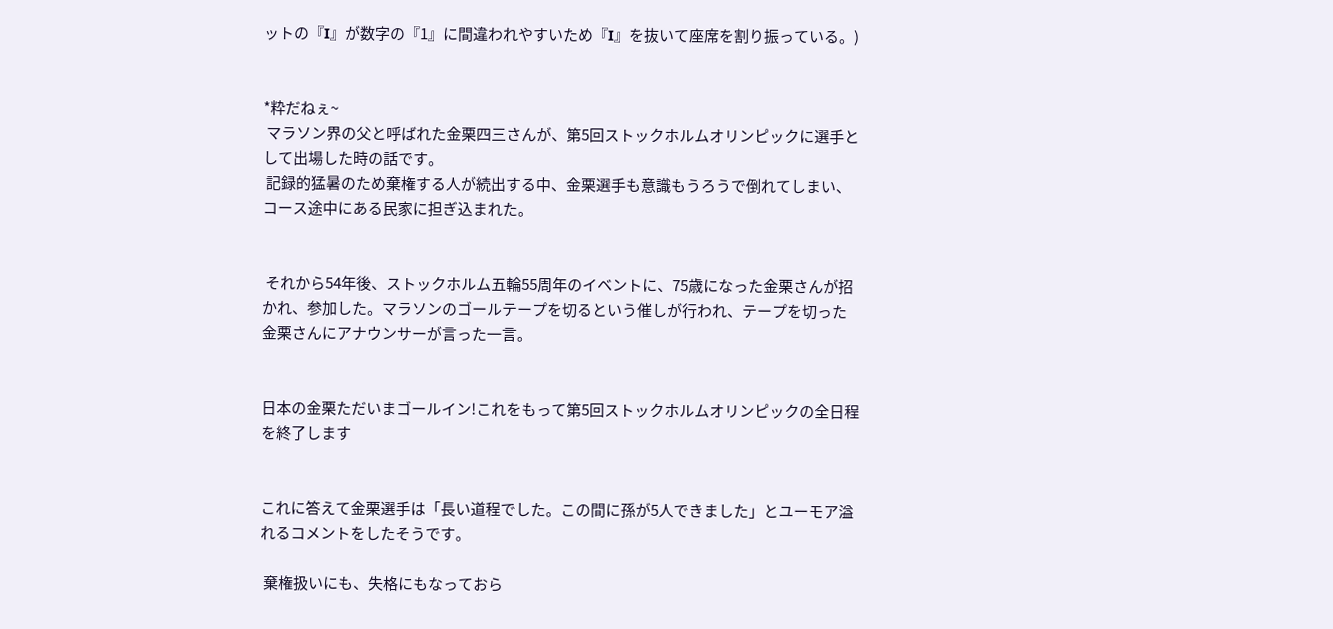ットの『I』が数字の『1』に間違われやすいため『I』を抜いて座席を割り振っている。)


*粋だねぇ~
 マラソン界の父と呼ばれた金栗四三さんが、第5回ストックホルムオリンピックに選手として出場した時の話です。
 記録的猛暑のため棄権する人が続出する中、金栗選手も意識もうろうで倒れてしまい、コース途中にある民家に担ぎ込まれた。


 それから54年後、ストックホルム五輪55周年のイベントに、75歳になった金栗さんが招かれ、参加した。マラソンのゴールテープを切るという催しが行われ、テープを切った金栗さんにアナウンサーが言った一言。


日本の金栗ただいまゴールイン!これをもって第5回ストックホルムオリンピックの全日程を終了します


これに答えて金栗選手は「長い道程でした。この間に孫が5人できました」とユーモア溢れるコメントをしたそうです。

 棄権扱いにも、失格にもなっておら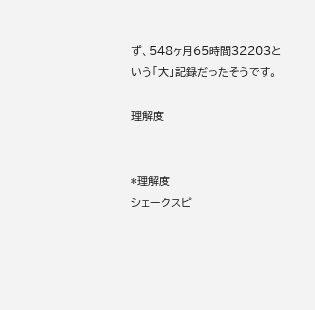ず、548ヶ月65時間32203という「大」記録だったそうです。

理解度


*理解度
シェークスピ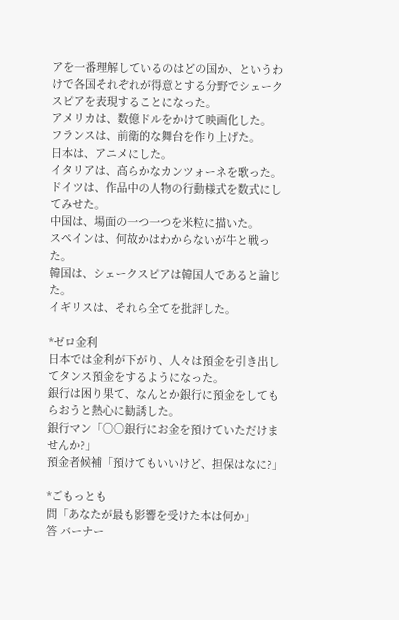アを一番理解しているのはどの国か、というわけで各国それぞれが得意とする分野でシェークスピアを表現することになった。
アメリカは、数億ドルをかけて映画化した。
フランスは、前衛的な舞台を作り上げた。
日本は、アニメにした。
イタリアは、高らかなカンツォーネを歌った。
ドイツは、作品中の人物の行動様式を数式にしてみせた。
中国は、場面の一つ一つを米粒に描いた。
スペインは、何故かはわからないが牛と戦った。
韓国は、シェークスピアは韓国人であると論じた。
イギリスは、それら全てを批評した。

*ゼロ金利
日本では金利が下がり、人々は預金を引き出してタンス預金をするようになった。
銀行は困り果て、なんとか銀行に預金をしてもらおうと熱心に勧誘した。
銀行マン「○○銀行にお金を預けていただけませんか?」
預金者候補「預けてもいいけど、担保はなに?」

*ごもっとも
問「あなたが最も影響を受けた本は何か」
答 バーナー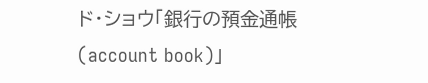ド・ショウ「銀行の預金通帳(account book)」